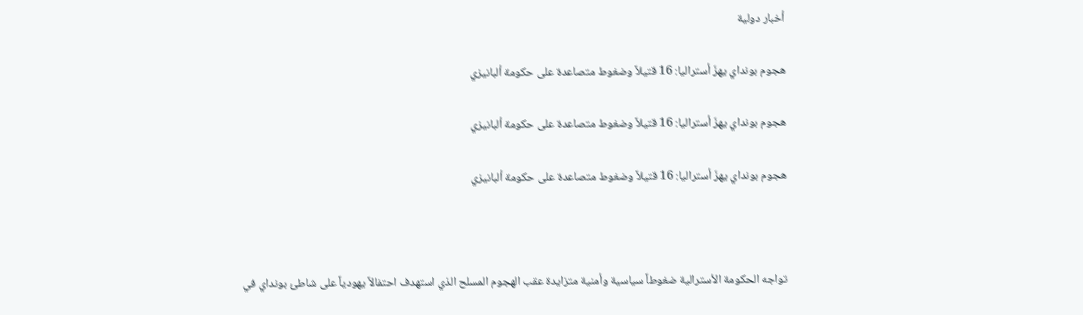أخبار دولية

هجوم بونداي يهزّ أستراليا: 16 قتيلاً وضغوط متصاعدة على حكومة ألبانيزي

هجوم بونداي يهزّ أستراليا: 16 قتيلاً وضغوط متصاعدة على حكومة ألبانيزي

هجوم بونداي يهزّ أستراليا: 16 قتيلاً وضغوط متصاعدة على حكومة ألبانيزي



تواجه الحكومة الأسترالية ضغوطاً سياسية وأمنية متزايدة عقب الهجوم المسلح الذي استهدف احتفالاً يهودياً على شاطئ بونداي في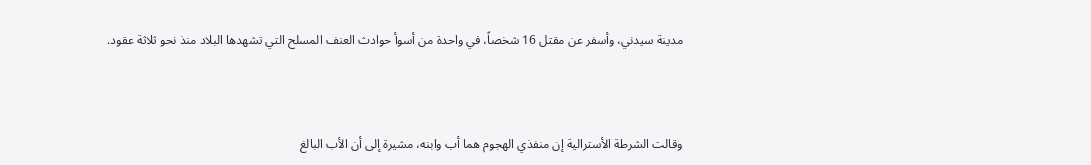مدينة سيدني، وأسفر عن مقتل 16 شخصاً، في واحدة من أسوأ حوادث العنف المسلح التي تشهدها البلاد منذ نحو ثلاثة عقود.



وقالت الشرطة الأسترالية إن منفذي الهجوم هما أب وابنه، مشيرة إلى أن الأب البالغ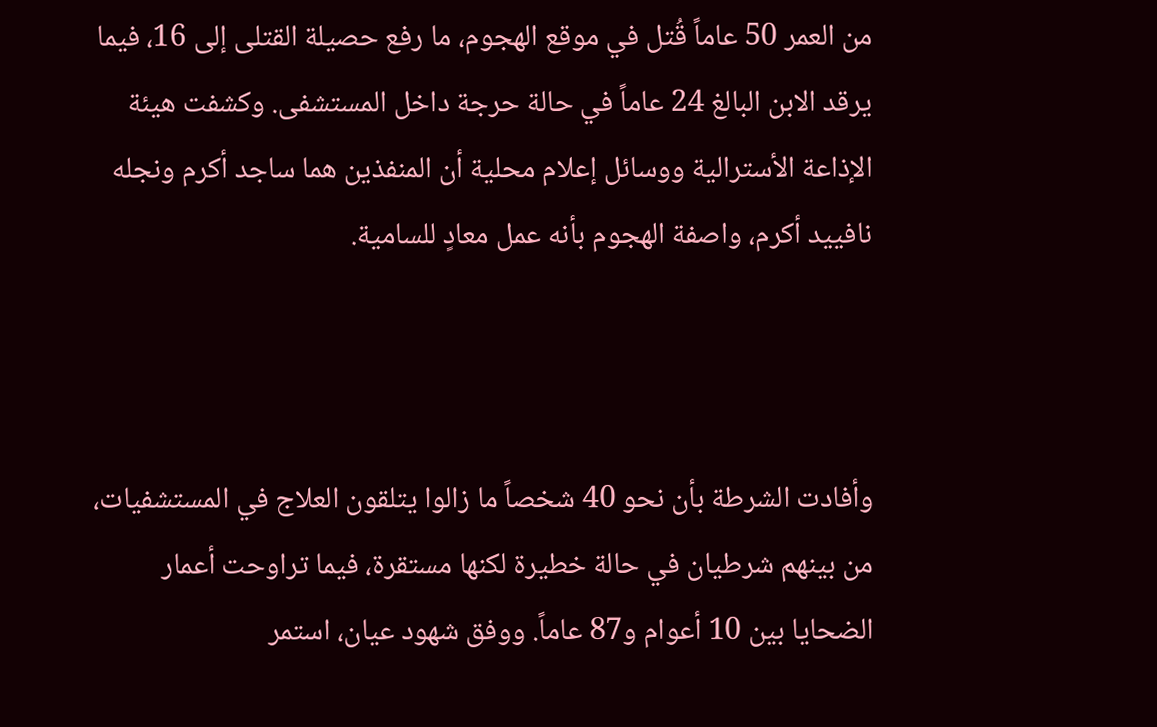من العمر 50 عاماً قُتل في موقع الهجوم، ما رفع حصيلة القتلى إلى 16، فيما يرقد الابن البالغ 24 عاماً في حالة حرجة داخل المستشفى. وكشفت هيئة الإذاعة الأسترالية ووسائل إعلام محلية أن المنفذين هما ساجد أكرم ونجله نافييد أكرم، واصفة الهجوم بأنه عمل معادٍ للسامية.



وأفادت الشرطة بأن نحو 40 شخصاً ما زالوا يتلقون العلاج في المستشفيات، من بينهم شرطيان في حالة خطيرة لكنها مستقرة، فيما تراوحت أعمار الضحايا بين 10 أعوام و87 عاماً. ووفق شهود عيان، استمر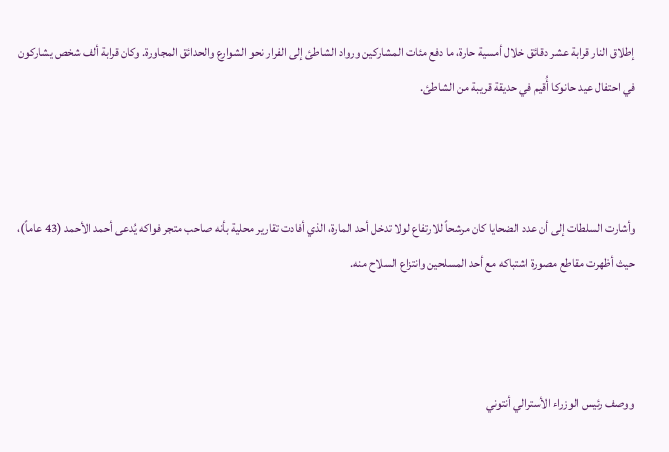إطلاق النار قرابة عشر دقائق خلال أمسية حارة، ما دفع مئات المشاركين ورواد الشاطئ إلى الفرار نحو الشوارع والحدائق المجاورة. وكان قرابة ألف شخص يشاركون في احتفال عيد حانوكا أُقيم في حديقة قريبة من الشاطئ.



وأشارت السلطات إلى أن عدد الضحايا كان مرشحاً للارتفاع لولا تدخل أحد المارة، الذي أفادت تقارير محلية بأنه صاحب متجر فواكه يُدعى أحمد الأحمد (43 عاماً)، حيث أظهرت مقاطع مصورة اشتباكه مع أحد المسلحين وانتزاع السلاح منه.



ووصف رئيس الوزراء الأسترالي أنتوني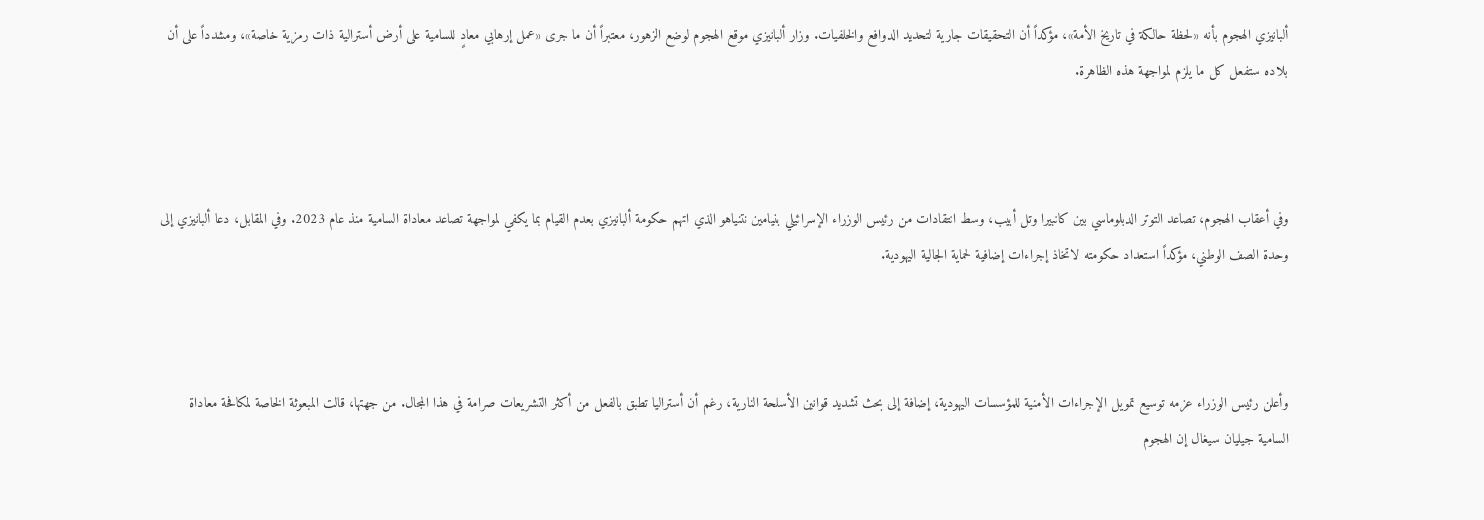ألبانيزي الهجوم بأنه «لحظة حالكة في تاريخ الأمة»، مؤكداً أن التحقيقات جارية لتحديد الدوافع والخلفيات. وزار ألبانيزي موقع الهجوم لوضع الزهور، معتبراً أن ما جرى «عمل إرهابي معادٍ للسامية على أرض أسترالية ذات رمزية خاصة»، ومشدداً على أن بلاده ستفعل كل ما يلزم لمواجهة هذه الظاهرة.



وفي أعقاب الهجوم، تصاعد التوتر الدبلوماسي بين كانبيرا وتل أبيب، وسط انتقادات من رئيس الوزراء الإسرائيلي بنيامين نتنياهو الذي اتهم حكومة ألبانيزي بعدم القيام بما يكفي لمواجهة تصاعد معاداة السامية منذ عام 2023. وفي المقابل، دعا ألبانيزي إلى وحدة الصف الوطني، مؤكداً استعداد حكومته لاتخاذ إجراءات إضافية لحماية الجالية اليهودية.



وأعلن رئيس الوزراء عزمه توسيع تمويل الإجراءات الأمنية للمؤسسات اليهودية، إضافة إلى بحث تشديد قوانين الأسلحة النارية، رغم أن أستراليا تطبق بالفعل من أكثر التشريعات صرامة في هذا المجال. من جهتها، قالت المبعوثة الخاصة لمكافحة معاداة السامية جيليان سيغال إن الهجوم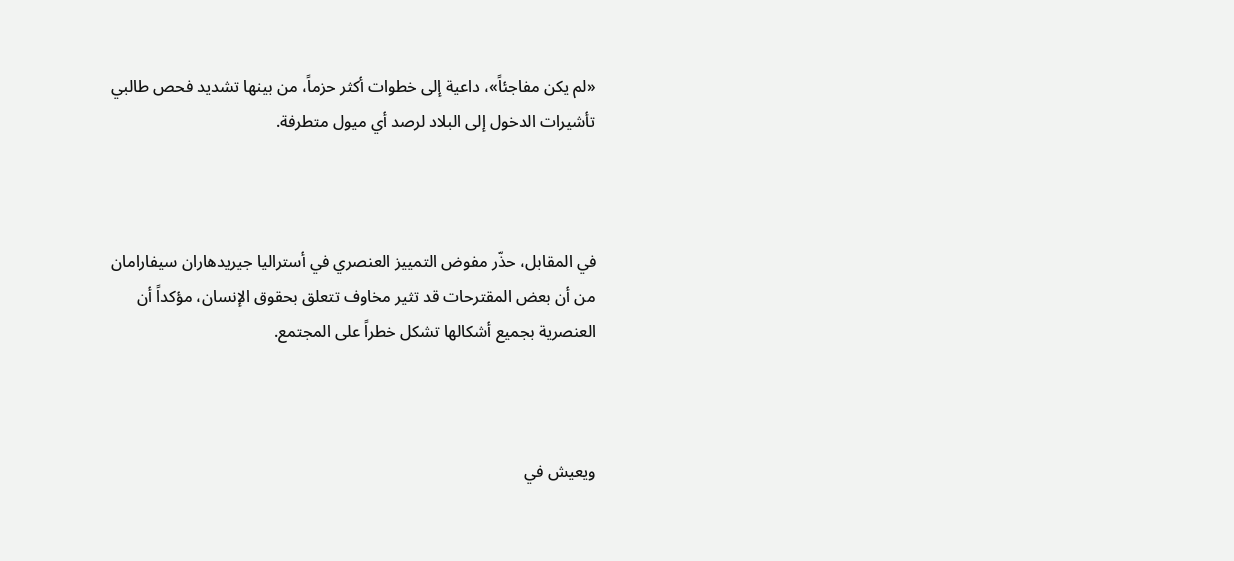«لم يكن مفاجئاً»، داعية إلى خطوات أكثر حزماً، من بينها تشديد فحص طالبي تأشيرات الدخول إلى البلاد لرصد أي ميول متطرفة.



في المقابل، حذّر مفوض التمييز العنصري في أستراليا جيريدهاران سيفارامان من أن بعض المقترحات قد تثير مخاوف تتعلق بحقوق الإنسان، مؤكداً أن العنصرية بجميع أشكالها تشكل خطراً على المجتمع.



ويعيش في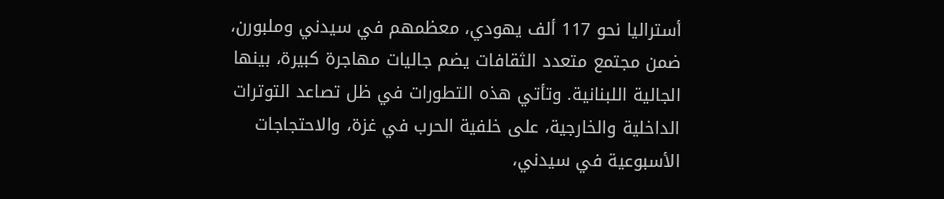أستراليا نحو 117 ألف يهودي، معظمهم في سيدني وملبورن، ضمن مجتمع متعدد الثقافات يضم جاليات مهاجرة كبيرة، بينها الجالية اللبنانية. وتأتي هذه التطورات في ظل تصاعد التوترات الداخلية والخارجية، على خلفية الحرب في غزة، والاحتجاجات الأسبوعية في سيدني،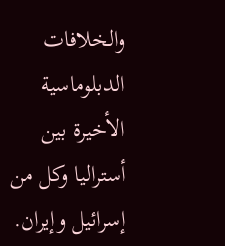والخلافات الدبلوماسية الأخيرة بين أستراليا وكل من إسرائيل وإيران.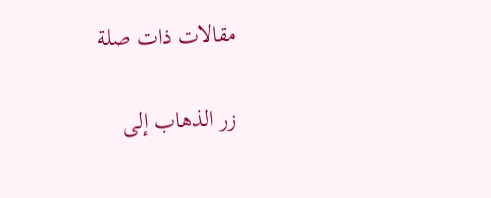مقالات ذات صلة

زر الذهاب إلى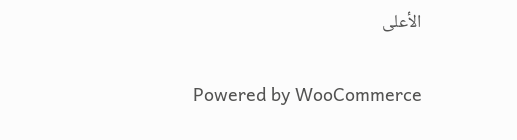الأعلى

Powered by WooCommerce